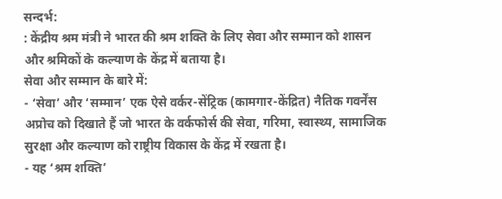सन्दर्भ:
: केंद्रीय श्रम मंत्री ने भारत की श्रम शक्ति के लिए सेवा और सम्मान को शासन और श्रमिकों के कल्याण के केंद्र में बताया है।
सेवा और सम्मान के बारे में:
- ‘सेवा’ और ‘सम्मान’ एक ऐसे वर्कर-सेंट्रिक (कामगार-केंद्रित) नैतिक गवर्नेंस अप्रोच को दिखाते हैं जो भारत के वर्कफोर्स की सेवा, गरिमा, स्वास्थ्य, सामाजिक सुरक्षा और कल्याण को राष्ट्रीय विकास के केंद्र में रखता है।
- यह ‘श्रम शक्ति’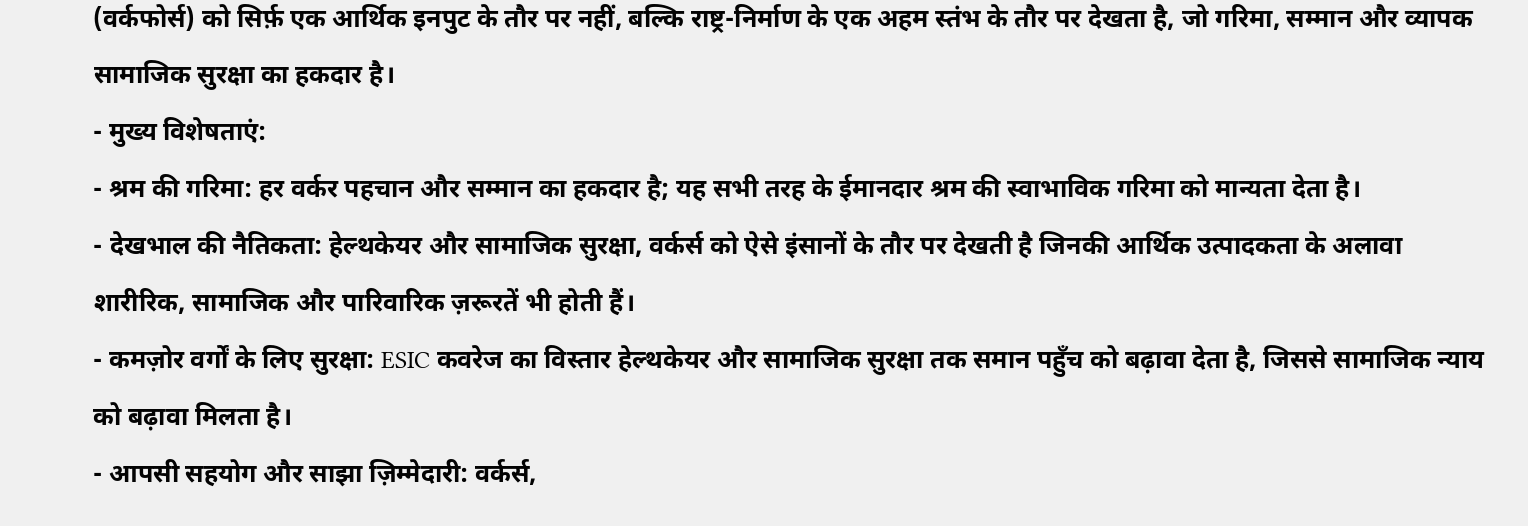(वर्कफोर्स) को सिर्फ़ एक आर्थिक इनपुट के तौर पर नहीं, बल्कि राष्ट्र-निर्माण के एक अहम स्तंभ के तौर पर देखता है, जो गरिमा, सम्मान और व्यापक सामाजिक सुरक्षा का हकदार है।
- मुख्य विशेषताएं:
- श्रम की गरिमा: हर वर्कर पहचान और सम्मान का हकदार है; यह सभी तरह के ईमानदार श्रम की स्वाभाविक गरिमा को मान्यता देता है।
- देखभाल की नैतिकता: हेल्थकेयर और सामाजिक सुरक्षा, वर्कर्स को ऐसे इंसानों के तौर पर देखती है जिनकी आर्थिक उत्पादकता के अलावा शारीरिक, सामाजिक और पारिवारिक ज़रूरतें भी होती हैं।
- कमज़ोर वर्गों के लिए सुरक्षा: ESIC कवरेज का विस्तार हेल्थकेयर और सामाजिक सुरक्षा तक समान पहुँच को बढ़ावा देता है, जिससे सामाजिक न्याय को बढ़ावा मिलता है।
- आपसी सहयोग और साझा ज़िम्मेदारी: वर्कर्स,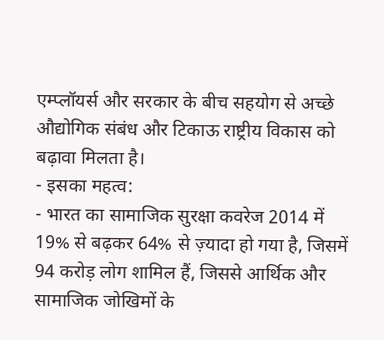एम्प्लॉयर्स और सरकार के बीच सहयोग से अच्छे औद्योगिक संबंध और टिकाऊ राष्ट्रीय विकास को बढ़ावा मिलता है।
- इसका महत्व:
- भारत का सामाजिक सुरक्षा कवरेज 2014 में 19% से बढ़कर 64% से ज़्यादा हो गया है, जिसमें 94 करोड़ लोग शामिल हैं, जिससे आर्थिक और सामाजिक जोखिमों के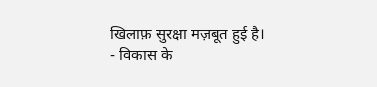खिलाफ़ सुरक्षा मज़बूत हुई है।
- विकास के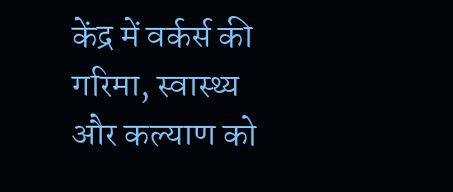केंद्र में वर्कर्स की गरिमा, स्वास्थ्य और कल्याण को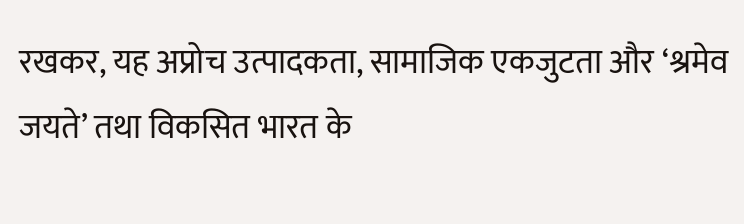रखकर, यह अप्रोच उत्पादकता, सामाजिक एकजुटता और ‘श्रमेव जयते’ तथा विकसित भारत के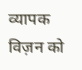व्यापक विज़न को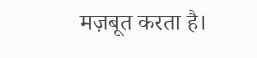मज़बूत करता है।